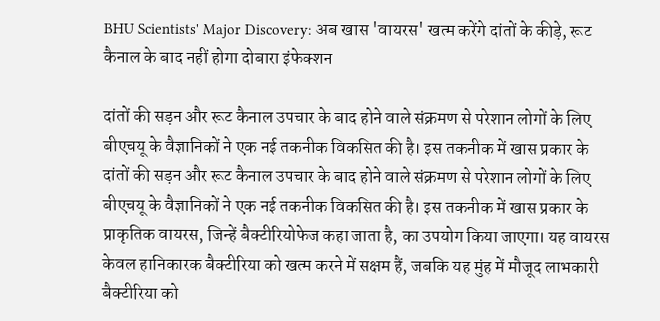BHU Scientists' Major Discovery: अब खास 'वायरस' खत्म करेंगे दांतों के कीड़े, रूट कैनाल के बाद नहीं होगा दोबारा इंफेक्शन

दांतों की सड़न और रूट कैनाल उपचार के बाद होने वाले संक्रमण से परेशान लोगों के लिए बीएचयू के वैज्ञानिकों ने एक नई तकनीक विकसित की है। इस तकनीक में खास प्रकार के
दांतों की सड़न और रूट कैनाल उपचार के बाद होने वाले संक्रमण से परेशान लोगों के लिए बीएचयू के वैज्ञानिकों ने एक नई तकनीक विकसित की है। इस तकनीक में खास प्रकार के प्राकृतिक वायरस, जिन्हें बैक्टीरियोफेज कहा जाता है, का उपयोग किया जाएगा। यह वायरस केवल हानिकारक बैक्टीरिया को खत्म करने में सक्षम हैं, जबकि यह मुंह में मौजूद लाभकारी बैक्टीरिया को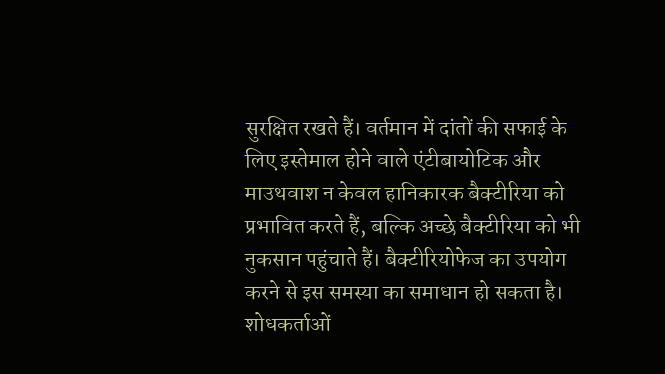सुरक्षित रखते हैं। वर्तमान में दांतों की सफाई के लिए इस्तेमाल होने वाले एंटीबायोटिक और माउथवाश न केवल हानिकारक बैक्टीरिया को प्रभावित करते हैं, बल्कि अच्छे बैक्टीरिया को भी नुकसान पहुंचाते हैं। बैक्टीरियोफेज का उपयोग करने से इस समस्या का समाधान हो सकता है।
शोधकर्ताओं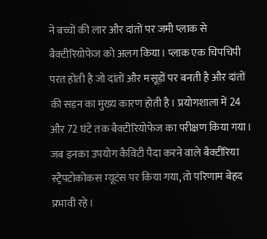ने बच्चों की लार और दांतों पर जमी प्लाक से बैक्टीरियोफेज को अलग किया। प्लाक एक चिपचिपी परत होती है जो दांतों और मसूड़ों पर बनती है और दांतों की सड़न का मुख्य कारण होती है। प्रयोगशाला में 24 और 72 घंटे तक बैक्टीरियोफेज का परीक्षण किया गया। जब इनका उपयोग कैविटी पैदा करने वाले बैक्टीरिया स्ट्रैपटोकोकस म्यूटंस पर किया गया, तो परिणाम बेहद प्रभावी रहे।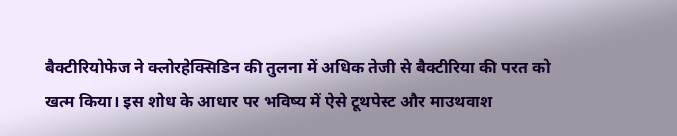बैक्टीरियोफेज ने क्लोरहेक्सिडिन की तुलना में अधिक तेजी से बैक्टीरिया की परत को खत्म किया। इस शोध के आधार पर भविष्य में ऐसे टूथपेस्ट और माउथवाश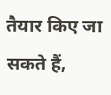तैयार किए जा सकते हैं,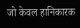जो केवल हानिकारक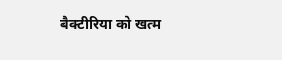बैक्टीरिया को खत्म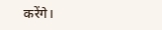करेंगे।